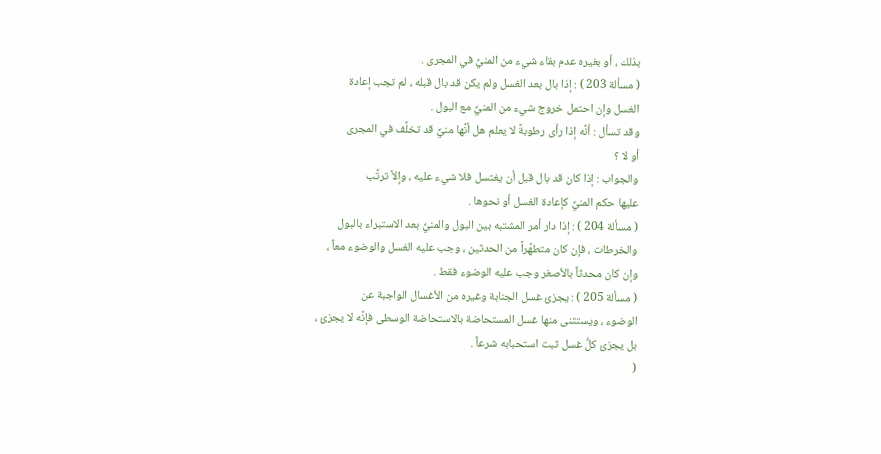بذلك ، أو بغيره عدم بقاء شيء من المنيِّ في المجرى .
( مسألة 203 ) : إذا بال بعد الغسل ولم يكن قد بال قبله ، لم تجب إعادة
الغسل وإن احتمل خروج شيء من المنيِّ مع البول .
وقد تسأل : أنَّه إذا رأى رطوبةً لا يعلم هل أنَّها منيٌّ قد تخلَّف في المجرى
أو لا ؟
والجواب : إذا كان قد بال قبل أن يغتسل فلا شيء عليه ، وإلاَّ ترتَّب
عليها حكم المنيِّ كإعادة الغسل أو نحوها .
( مسألة 204 ) : إذا دار أمر المشتبه بين البول والمنيِّ بعد الاستبراء بالبول
والخرطات ، فإن كان متطهِّراً من الحدثين ، وجب عليه الغسل والوضوء معاً ،
وإن كان محدثاً بالأصغر وجب عليه الوضوء فقط .
( مسألة 205 ) : يجزئ غسل الجنابة وغيره من الأغسال الواجبة عن
الوضوء ، ويستثنى منها غسل المستحاضة بالاستحاضة الوسطى فإنَّه لا يجزئ ،
بل يجزئ كلُّ غسل ثبت استحبابه شرعاً .
(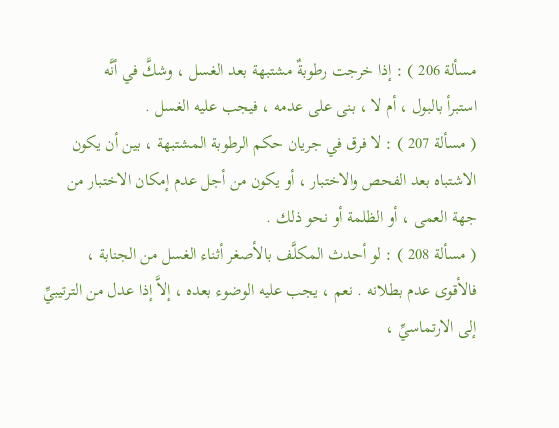مسألة 206 ) : إذا خرجت رطوبةٌ مشتبهة بعد الغسل ، وشكَّ في أنَّه
استبرأ بالبول ، أم لا ، بنى على عدمه ، فيجب عليه الغسل .
( مسألة 207 ) : لا فرق في جريان حكم الرطوبة المشتبهة ، بين أن يكون
الاشتباه بعد الفحص والاختبار ، أو يكون من أجل عدم إمكان الاختبار من
جهة العمى ، أو الظلمة أو نحو ذلك .
( مسألة 208 ) : لو أحدث المكلَّف بالأصغر أثناء الغسل من الجنابة ،
فالأقوى عدم بطلانه . نعم ، يجب عليه الوضوء بعده ، إلاَّ إذا عدل من الترتيبيِّ
إلى الارتماسيِّ ،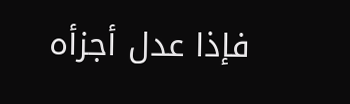فإذا عدل أجزأه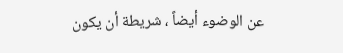عن الوضوء أيضاً ، شريطة أن يكون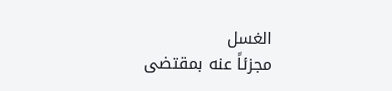الغسل
مجزئاً عنه بمقتضى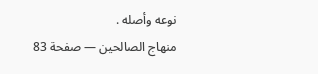نوعه وأصله .
منهاج الصالحين — صفحة 83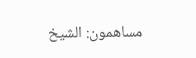مساهمون: الشيخ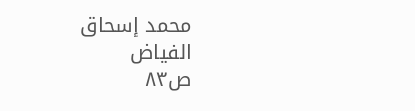محمد إسحاق الفياض
ص٨٣